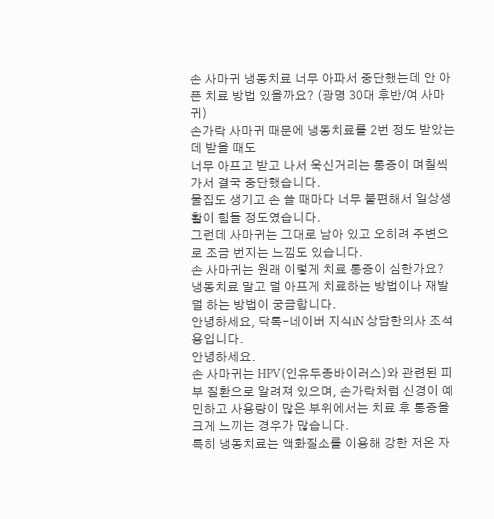손 사마귀 냉동치료 너무 아파서 중단했는데 안 아픈 치료 방법 있을까요? (광명 30대 후반/여 사마귀)
손가락 사마귀 때문에 냉동치료를 2번 정도 받았는데 받을 때도
너무 아프고 받고 나서 욱신거리는 통증이 며칠씩 가서 결국 중단했습니다.
물집도 생기고 손 쓸 때마다 너무 불편해서 일상생활이 힘들 정도였습니다.
그런데 사마귀는 그대로 남아 있고 오히려 주변으로 조금 번지는 느낌도 있습니다.
손 사마귀는 원래 이렇게 치료 통증이 심한가요?
냉동치료 말고 덜 아프게 치료하는 방법이나 재발 덜 하는 방법이 궁금합니다.
안녕하세요, 닥톡-네이버 지식iN 상담한의사 조석용입니다.
안녕하세요.
손 사마귀는 HPV(인유두종바이러스)와 관련된 피부 질환으로 알려져 있으며, 손가락처럼 신경이 예민하고 사용량이 많은 부위에서는 치료 후 통증을 크게 느끼는 경우가 많습니다.
특히 냉동치료는 액화질소를 이용해 강한 저온 자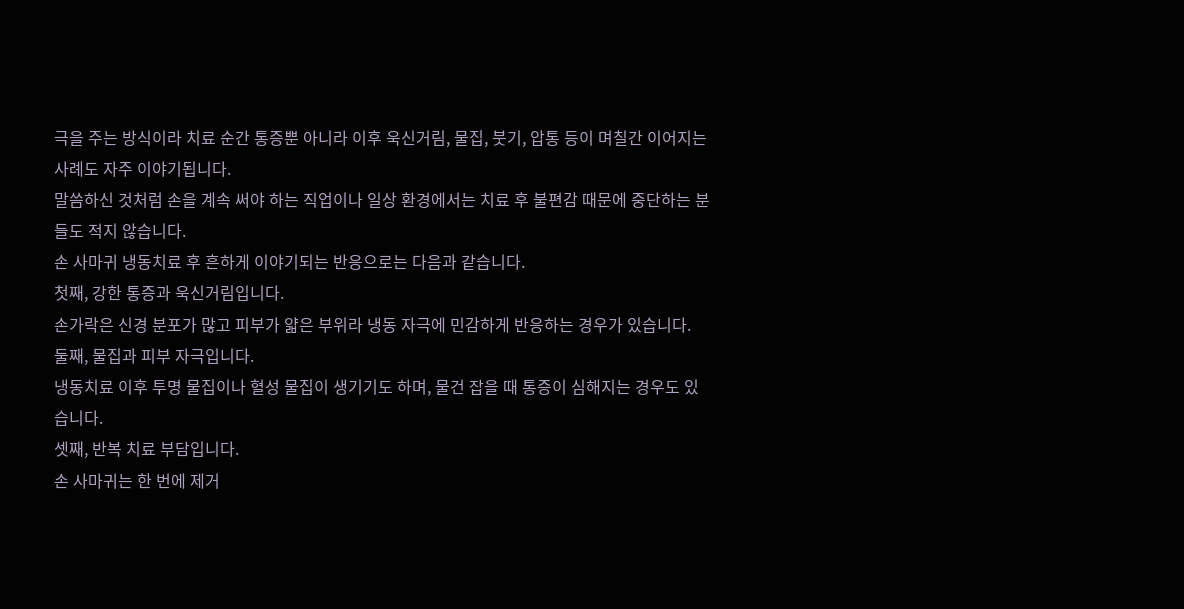극을 주는 방식이라 치료 순간 통증뿐 아니라 이후 욱신거림, 물집, 붓기, 압통 등이 며칠간 이어지는 사례도 자주 이야기됩니다.
말씀하신 것처럼 손을 계속 써야 하는 직업이나 일상 환경에서는 치료 후 불편감 때문에 중단하는 분들도 적지 않습니다.
손 사마귀 냉동치료 후 흔하게 이야기되는 반응으로는 다음과 같습니다.
첫째, 강한 통증과 욱신거림입니다.
손가락은 신경 분포가 많고 피부가 얇은 부위라 냉동 자극에 민감하게 반응하는 경우가 있습니다.
둘째, 물집과 피부 자극입니다.
냉동치료 이후 투명 물집이나 혈성 물집이 생기기도 하며, 물건 잡을 때 통증이 심해지는 경우도 있습니다.
셋째, 반복 치료 부담입니다.
손 사마귀는 한 번에 제거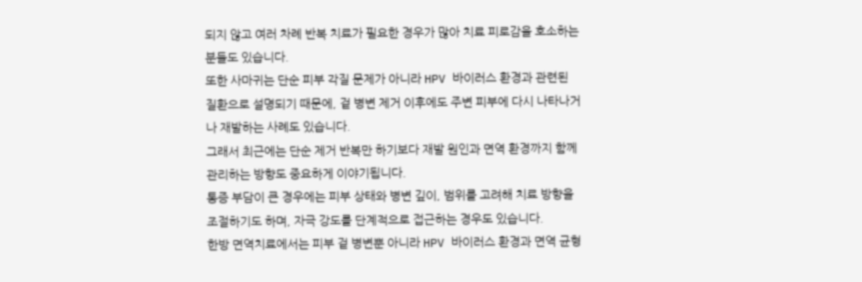되지 않고 여러 차례 반복 치료가 필요한 경우가 많아 치료 피로감을 호소하는 분들도 있습니다.
또한 사마귀는 단순 피부 각질 문제가 아니라 HPV 바이러스 환경과 관련된 질환으로 설명되기 때문에, 겉 병변 제거 이후에도 주변 피부에 다시 나타나거나 재발하는 사례도 있습니다.
그래서 최근에는 단순 제거 반복만 하기보다 재발 원인과 면역 환경까지 함께 관리하는 방향도 중요하게 이야기됩니다.
통증 부담이 큰 경우에는 피부 상태와 병변 깊이, 범위를 고려해 치료 방향을 조절하기도 하며, 자극 강도를 단계적으로 접근하는 경우도 있습니다.
한방 면역치료에서는 피부 겉 병변뿐 아니라 HPV 바이러스 환경과 면역 균형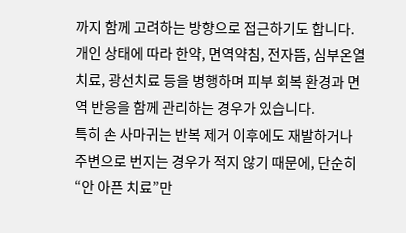까지 함께 고려하는 방향으로 접근하기도 합니다. 개인 상태에 따라 한약, 면역약침, 전자뜸, 심부온열치료, 광선치료 등을 병행하며 피부 회복 환경과 면역 반응을 함께 관리하는 경우가 있습니다.
특히 손 사마귀는 반복 제거 이후에도 재발하거나 주변으로 번지는 경우가 적지 않기 때문에, 단순히 “안 아픈 치료”만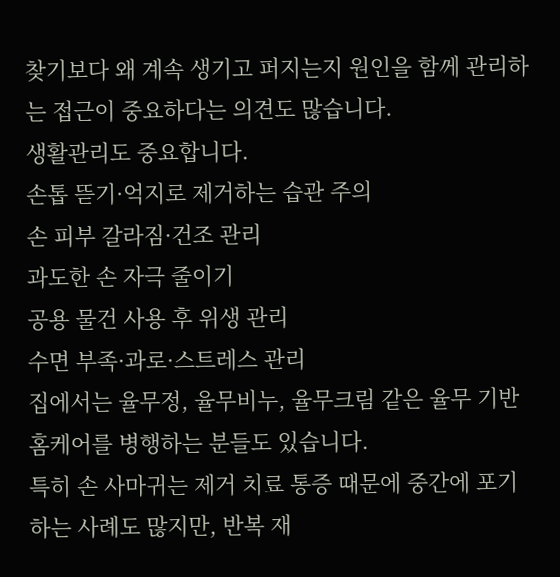찾기보다 왜 계속 생기고 퍼지는지 원인을 함께 관리하는 접근이 중요하다는 의견도 많습니다.
생활관리도 중요합니다.
손톱 뜯기·억지로 제거하는 습관 주의
손 피부 갈라짐·건조 관리
과도한 손 자극 줄이기
공용 물건 사용 후 위생 관리
수면 부족·과로·스트레스 관리
집에서는 율무정, 율무비누, 율무크림 같은 율무 기반 홈케어를 병행하는 분들도 있습니다.
특히 손 사마귀는 제거 치료 통증 때문에 중간에 포기하는 사례도 많지만, 반복 재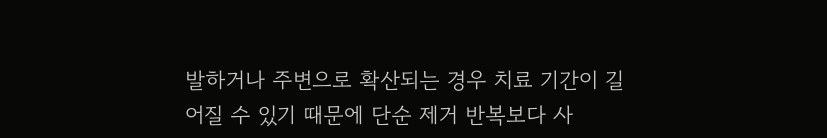발하거나 주변으로 확산되는 경우 치료 기간이 길어질 수 있기 때문에 단순 제거 반복보다 사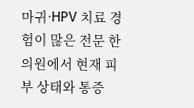마귀·HPV 치료 경험이 많은 전문 한의원에서 현재 피부 상태와 통증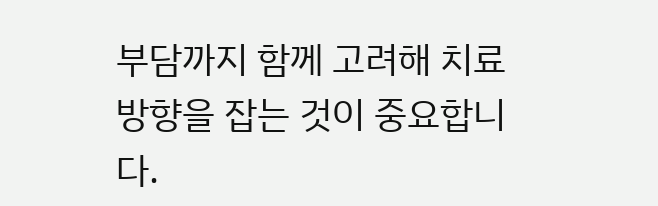부담까지 함께 고려해 치료 방향을 잡는 것이 중요합니다.